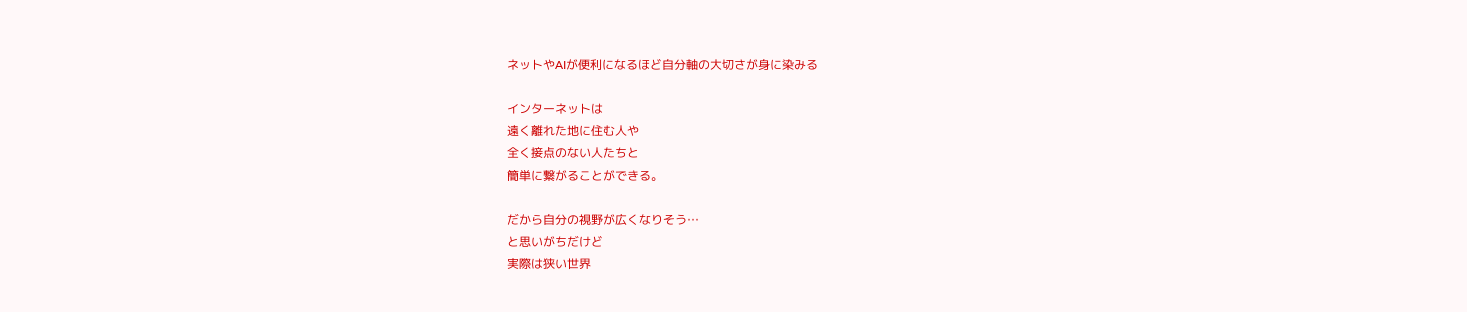ネットやAIが便利になるほど自分軸の大切さが身に染みる

インターネットは
遠く離れた地に住む人や
全く接点のない人たちと
簡単に繋がることができる。

だから自分の視野が広くなりそう…
と思いがちだけど
実際は狭い世界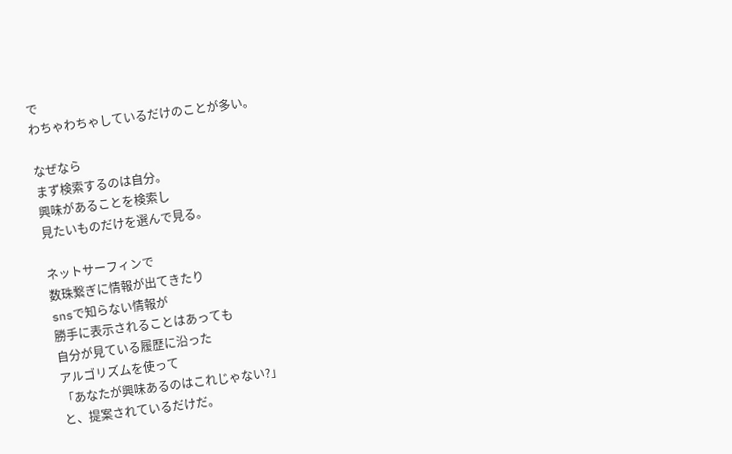で
わちゃわちゃしているだけのことが多い。

なぜなら
まず検索するのは自分。
興味があることを検索し
見たいものだけを選んで見る。

ネットサーフィンで
数珠繋ぎに情報が出てきたり
snsで知らない情報が
勝手に表示されることはあっても
自分が見ている履歴に沿った
アルゴリズムを使って
「あなたが興味あるのはこれじゃない?」
と、提案されているだけだ。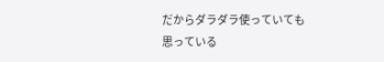だからダラダラ使っていても
思っている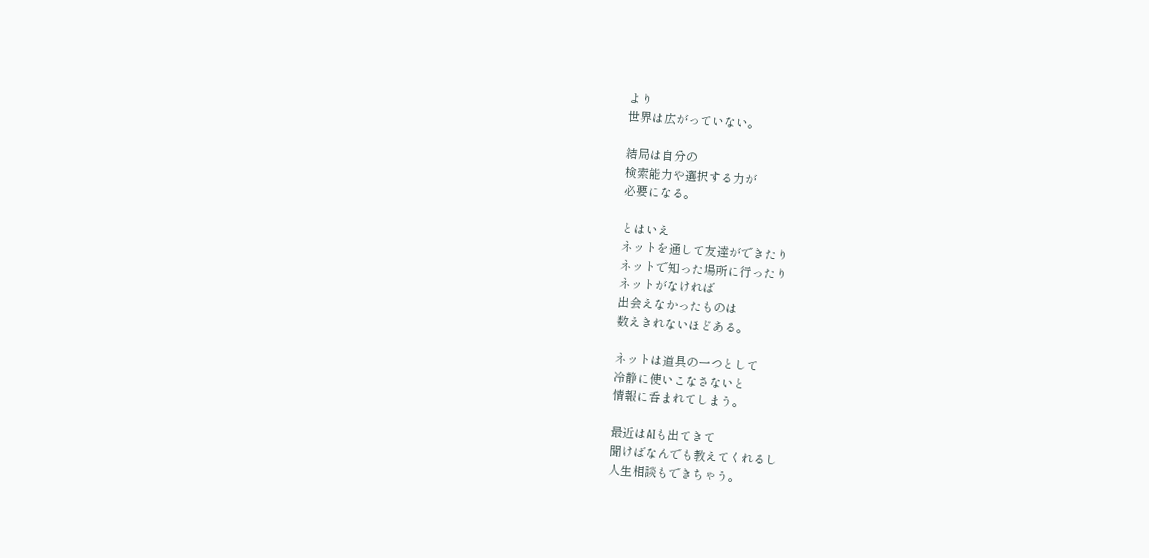より
世界は広がっていない。

結局は自分の
検索能力や選択する力が
必要になる。

とはいえ
ネットを通して友達ができたり
ネットで知った場所に行ったり
ネットがなければ
出会えなかったものは
数えきれないほどある。

ネットは道具の一つとして
冷静に使いこなさないと
情報に呑まれてしまう。

最近はAIも出てきて
聞けばなんでも教えてくれるし
人生相談もできちゃう。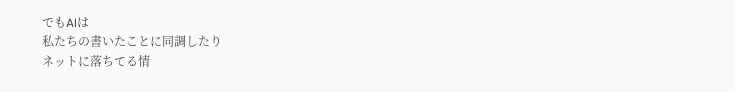でもAIは
私たちの書いたことに同調したり
ネットに落ちてる情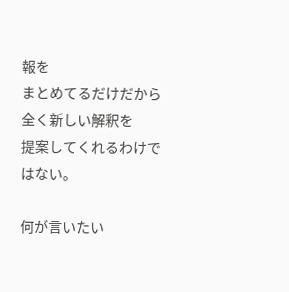報を
まとめてるだけだから
全く新しい解釈を
提案してくれるわけではない。

何が言いたい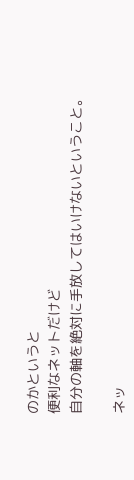のかというと
便利なネットだけど
自分の軸を絶対に手放してはいけないということ。

ネッ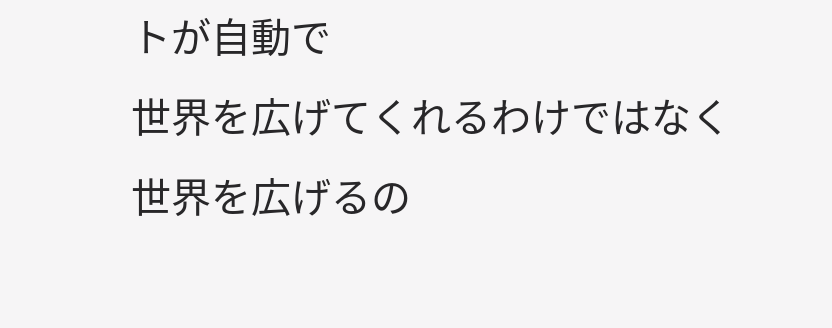トが自動で
世界を広げてくれるわけではなく
世界を広げるの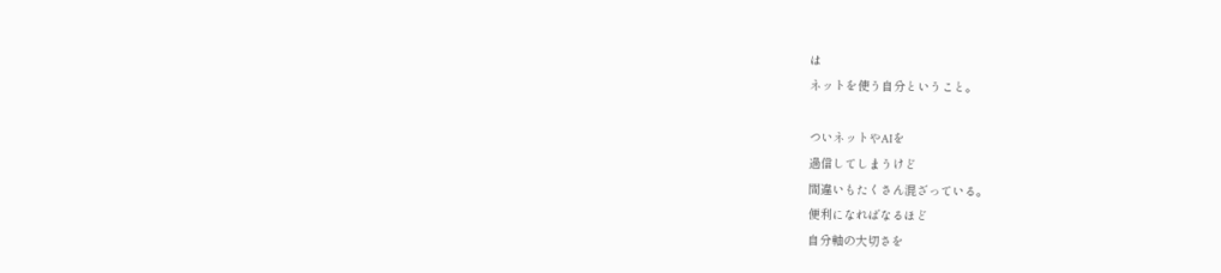は
ネットを使う自分ということ。

ついネットやAIを
過信してしまうけど
間違いもたくさん混ざっている。
便利になればなるほど
自分軸の大切さを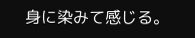身に染みて感じる。